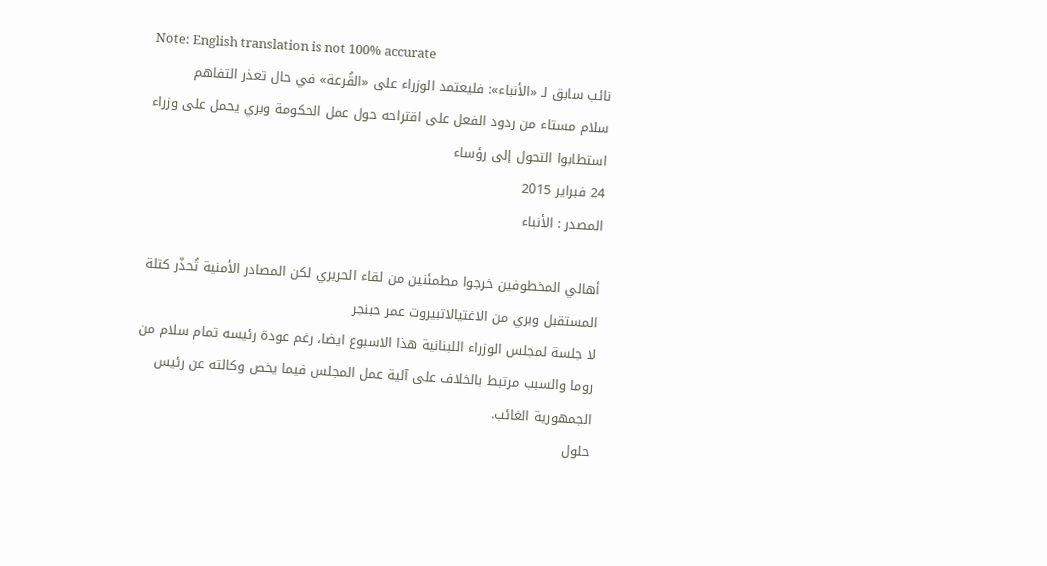Note: English translation is not 100% accurate
نائب سابق لـ «الأنباء»: فليعتمد الوزراء على «القُرعة» في حال تعذر التفاهم
سلام مستاء من ردود الفعل على اقتراحه حول عمل الحكومة وبري يحمل على وزراء استطابوا التحول إلى رؤساء
24 فبراير 2015
المصدر : الأنباء

أهالي المخطوفين خرجوا مطمئنين من لقاء الحريري لكن المصادر الأمنية تُحذّر كتلة المستقبل وبري من الاغتيالاتبيروت عمر حبنجر
لا جلسة لمجلس الوزراء اللبنانية هذا الاسبوع ايضا، رغم عودة رئيسه تمام سلام من روما والسبب مرتبط بالخلاف على آلية عمل المجلس فيما يخص وكالته عن رئيس الجمهورية الغائب.
حلول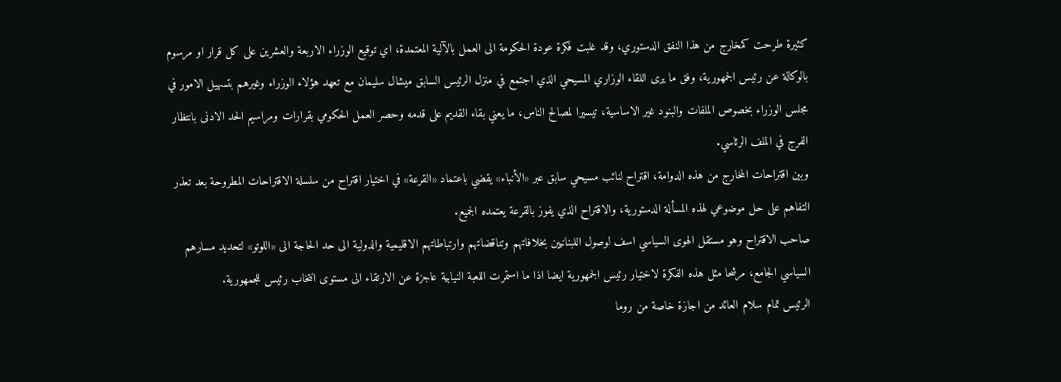كثيرة طرحت كمخارج من هذا النفق الدستوري، وقد غلبت فكرة عودة الحكومة الى العمل بالآلية المعتمدة، اي توقيع الوزراء الاربعة والعشرين على كل قرار او مرسوم بالوكالة عن رئيس الجمهورية، وفق ما يرى اللقاء الوزاري المسيحي الذي اجتمع في منزل الرئيس السابق ميشال سليمان مع تعهد هؤلاء الوزراء وغيرهم بتسهيل الامور في مجلس الوزراء بخصوص الملفات والبنود غير الاساسية، تيسيرا لمصالح الناس، ما يعني بقاء القديم على قدمه وحصر العمل الحكومي بقرارات ومراسيم الحد الادنى بانتظار الفرج في الملف الرئاسي.
وبين اقتراحات المخارج من هذه الدوامة، اقتراح لنائب مسيحي سابق عبر «الأنباء» يقضي باعتماد «القرعة» في اختيار اقتراح من سلسلة الاقتراحات المطروحة بعد تعذر التفاهم على حل موضوعي لهذه المسألة الدستورية، والاقتراح الذي يفوز بالقرعة يعتمده الجميع.
صاحب الاقتراح وهو مستقل الهوى السياسي اسف لوصول اللبنانيين بخلافاتهم وتناقضاتهم وارتباطاتهم الاقليمية والدولية الى حد الحاجة الى «اللوتو» لتحديد مسارهم السياسي الجامع، مرشحا مثل هذه الفكرة لاختيار رئيس الجمهورية ايضا اذا ما استمرت اللعبة النيابية عاجزة عن الارتقاء الى مستوى انتخاب رئيس للجمهورية.
الرئيس تمام سلام العائد من اجازة خاصة من روما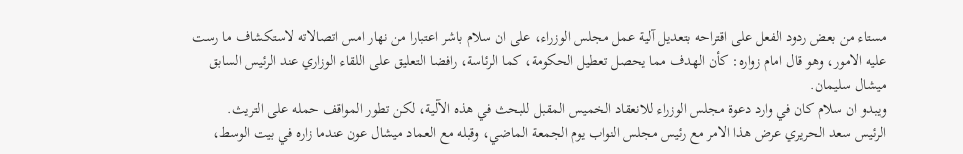مستاء من بعض ردود الفعل على اقتراحه بتعديل آلية عمل مجلس الوزراء، على ان سلام باشر اعتبارا من نهار امس اتصالاته لاستكشاف ما رست عليه الامور، وهو قال امام زواره: كأن الهدف مما يحصل تعطيل الحكومة، كما الرئاسة، رافضا التعليق على اللقاء الوزاري عند الرئيس السابق ميشال سليمان.
ويبدو ان سلام كان في وارد دعوة مجلس الوزراء للانعقاد الخميس المقبل للبحث في هذه الآلية، لكن تطور المواقف حمله على التريث.
الرئيس سعد الحريري عرض هذا الامر مع رئيس مجلس النواب يوم الجمعة الماضي، وقبله مع العماد ميشال عون عندما زاره في بيت الوسط،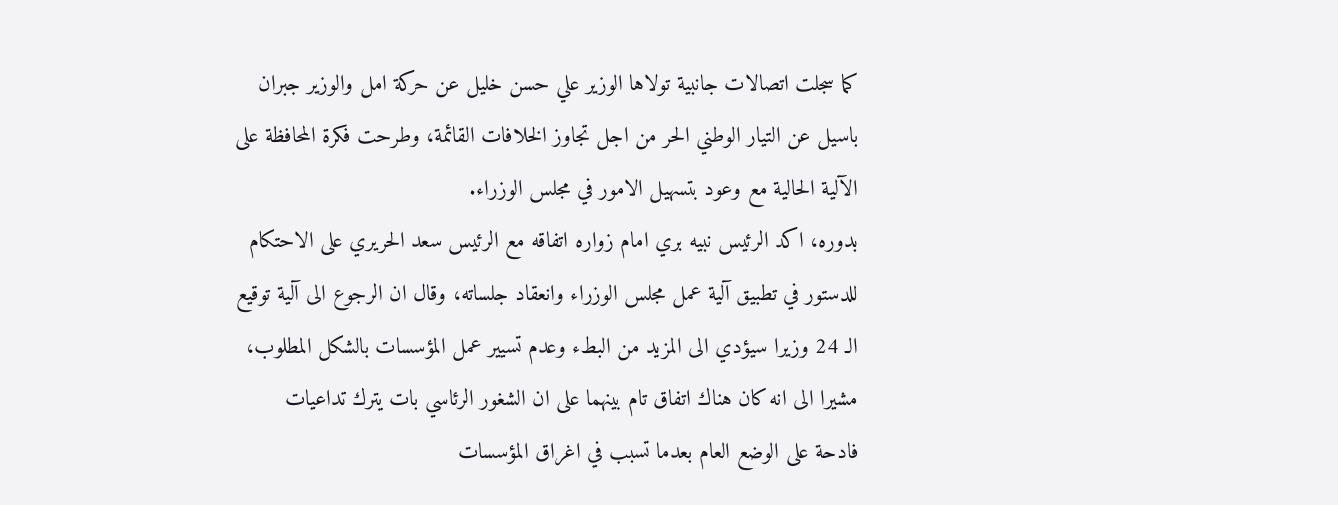كما سجلت اتصالات جانبية تولاها الوزير علي حسن خليل عن حركة امل والوزير جبران باسيل عن التيار الوطني الحر من اجل تجاوز الخلافات القائمة، وطرحت فكرة المحافظة على الآلية الحالية مع وعود بتسهيل الامور في مجلس الوزراء.
بدوره، اكد الرئيس نبيه بري امام زواره اتفاقه مع الرئيس سعد الحريري على الاحتكام للدستور في تطبيق آلية عمل مجلس الوزراء وانعقاد جلساته، وقال ان الرجوع الى آلية توقيع الـ 24 وزيرا سيؤدي الى المزيد من البطء وعدم تسيير عمل المؤسسات بالشكل المطلوب، مشيرا الى انه كان هناك اتفاق تام بينهما على ان الشغور الرئاسي بات يترك تداعيات فادحة على الوضع العام بعدما تسبب في اغراق المؤسسات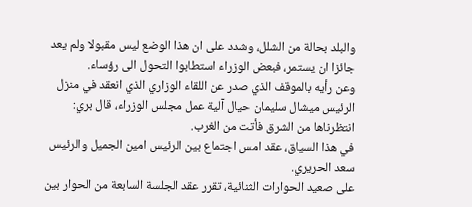والبلد بحالة من الشلل، وشدد على ان هذا الوضع ليس مقبولا ولم يعد جائزا ان يستمر، فبعض الوزراء استطابوا التحول الى رؤساء.
وعن رأيه بالموقف الذي صدر عن اللقاء الوزاري الذي انعقد في منزل الرئيس ميشال سليمان حيال آلية عمل مجلس الوزراء، قال بري: انتظرناها من الشرق فأتت من الغرب.
في هذا السياق، عقد امس اجتماع بين الرئيس امين الجميل والرئيس سعد الحريري.
على صعيد الحوارات الثنائية، تقرر عقد الجلسة السابعة من الحوار بين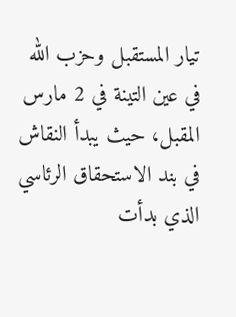تيار المستقبل وحزب الله في عين التينة في 2 مارس المقبل، حيث يبدأ النقاش في بند الاستحقاق الرئاسي الذي بدأت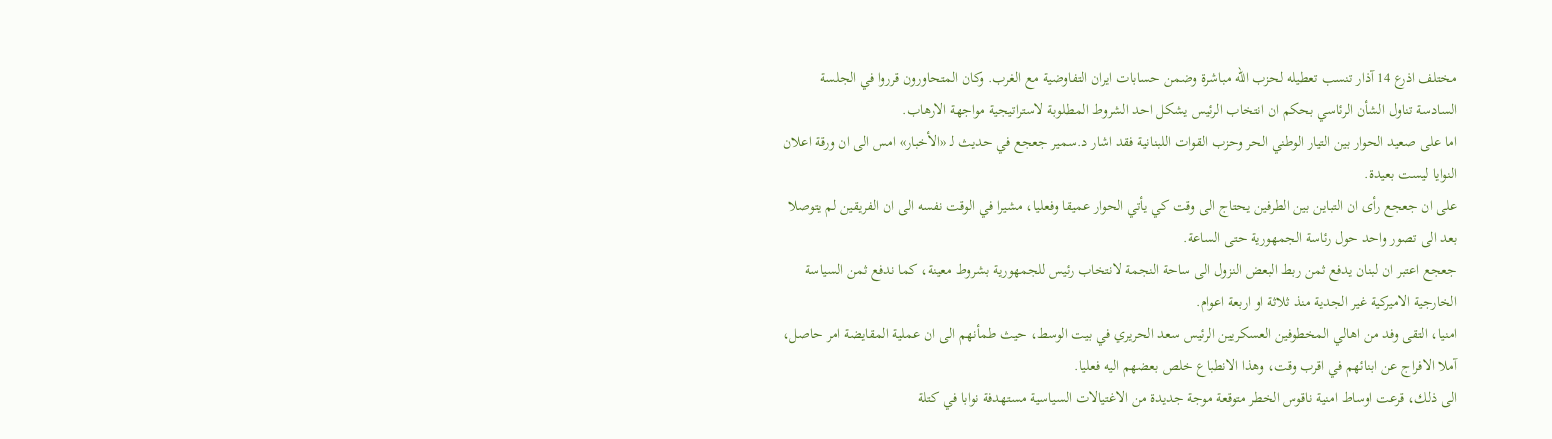مختلف اذرع 14 آذار تنسب تعطيله لحزب الله مباشرة وضمن حسابات ايران التفاوضية مع الغرب. وكان المتحاورون قرروا في الجلسة السادسة تناول الشأن الرئاسي بحكم ان انتخاب الرئيس يشكل احد الشروط المطلوبة لاستراتيجية مواجهة الارهاب.
اما على صعيد الحوار بين التيار الوطني الحر وحزب القوات اللبنانية فقد اشار د.سمير جعجع في حديث لـ «الأخبار» امس الى ان ورقة اعلان النوايا ليست بعيدة.
على ان جعجع رأى ان التباين بين الطرفين يحتاج الى وقت كي يأتي الحوار عميقا وفعليا، مشيرا في الوقت نفسه الى ان الفريقين لم يتوصلا بعد الى تصور واحد حول رئاسة الجمهورية حتى الساعة.
جعجع اعتبر ان لبنان يدفع ثمن ربط البعض النزول الى ساحة النجمة لانتخاب رئيس للجمهورية بشروط معينة، كما ندفع ثمن السياسة الخارجية الاميركية غير الجدية منذ ثلاثة او اربعة اعوام.
امنيا، التقى وفد من اهالي المخطوفين العسكريين الرئيس سعد الحريري في بيت الوسط، حيث طمأنهم الى ان عملية المقايضة امر حاصل، آملا الافراج عن ابنائهم في اقرب وقت، وهذا الانطباع خلص بعضهم اليه فعليا.
الى ذلك، قرعت اوساط امنية ناقوس الخطر متوقعة موجة جديدة من الاغتيالات السياسية مستهدفة نوابا في كتلة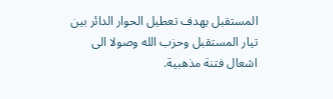المستقبل بهدف تعطيل الحوار الدائر بين تيار المستقبل وحزب الله وصولا الى اشعال فتنة مذهبية.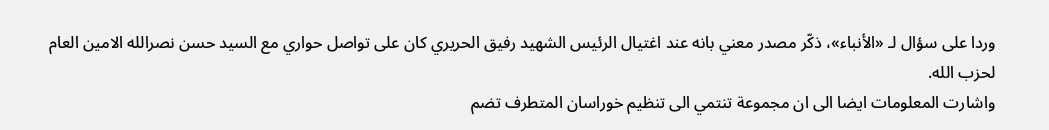وردا على سؤال لـ «الأنباء»، ذكّر مصدر معني بانه عند اغتيال الرئيس الشهيد رفيق الحريري كان على تواصل حواري مع السيد حسن نصرالله الامين العام لحزب الله.
واشارت المعلومات ايضا الى ان مجموعة تنتمي الى تنظيم خوراسان المتطرف تضم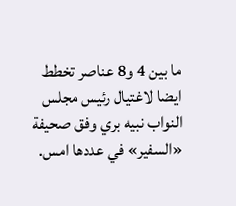ما بين 4 و8 عناصر تخطط ايضا لاغتيال رئيس مجلس النواب نبيه بري وفق صحيفة «السفير» في عددها امس.